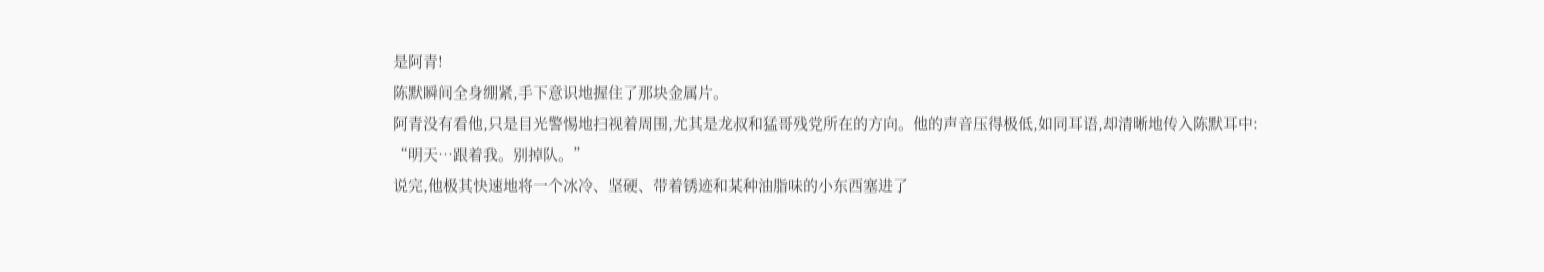是阿青!
陈默瞬间全身绷紧,手下意识地握住了那块金属片。
阿青没有看他,只是目光警惕地扫视着周围,尤其是龙叔和猛哥残党所在的方向。他的声音压得极低,如同耳语,却清晰地传入陈默耳中:
“明天…跟着我。别掉队。”
说完,他极其快速地将一个冰冷、坚硬、带着锈迹和某种油脂味的小东西塞进了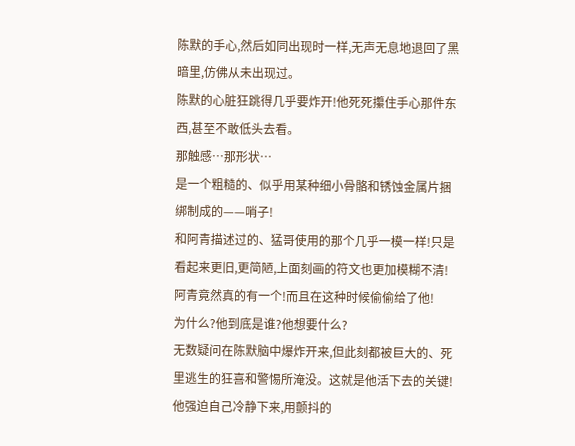陈默的手心,然后如同出现时一样,无声无息地退回了黑暗里,仿佛从未出现过。
陈默的心脏狂跳得几乎要炸开!他死死攥住手心那件东西,甚至不敢低头去看。
那触感…那形状…
是一个粗糙的、似乎用某种细小骨骼和锈蚀金属片捆绑制成的——哨子!
和阿青描述过的、猛哥使用的那个几乎一模一样!只是看起来更旧,更简陋,上面刻画的符文也更加模糊不清!
阿青竟然真的有一个!而且在这种时候偷偷给了他!
为什么?他到底是谁?他想要什么?
无数疑问在陈默脑中爆炸开来,但此刻都被巨大的、死里逃生的狂喜和警惕所淹没。这就是他活下去的关键!
他强迫自己冷静下来,用颤抖的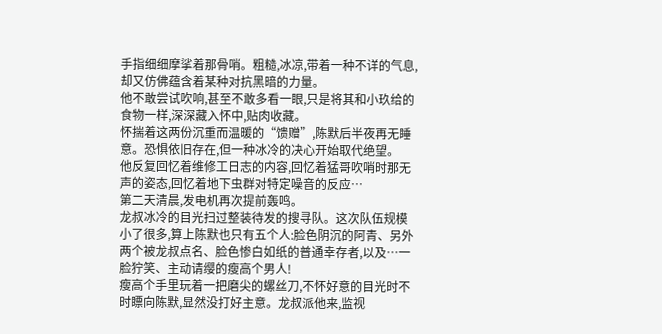手指细细摩挲着那骨哨。粗糙,冰凉,带着一种不详的气息,却又仿佛蕴含着某种对抗黑暗的力量。
他不敢尝试吹响,甚至不敢多看一眼,只是将其和小玖给的食物一样,深深藏入怀中,贴肉收藏。
怀揣着这两份沉重而温暖的“馈赠”,陈默后半夜再无睡意。恐惧依旧存在,但一种冰冷的决心开始取代绝望。
他反复回忆着维修工日志的内容,回忆着猛哥吹哨时那无声的姿态,回忆着地下虫群对特定噪音的反应…
第二天清晨,发电机再次提前轰鸣。
龙叔冰冷的目光扫过整装待发的搜寻队。这次队伍规模小了很多,算上陈默也只有五个人:脸色阴沉的阿青、另外两个被龙叔点名、脸色惨白如纸的普通幸存者,以及…一脸狞笑、主动请缨的瘦高个男人!
瘦高个手里玩着一把磨尖的螺丝刀,不怀好意的目光时不时瞟向陈默,显然没打好主意。龙叔派他来,监视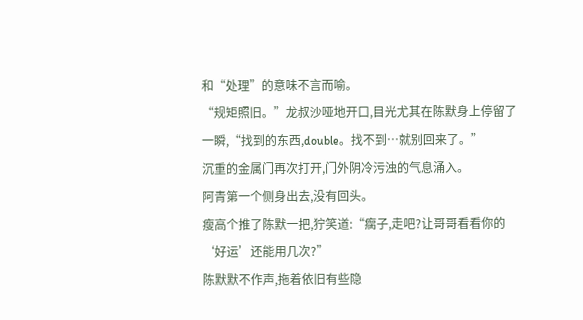和“处理”的意味不言而喻。
“规矩照旧。”龙叔沙哑地开口,目光尤其在陈默身上停留了一瞬,“找到的东西,double。找不到…就别回来了。”
沉重的金属门再次打开,门外阴冷污浊的气息涌入。
阿青第一个侧身出去,没有回头。
瘦高个推了陈默一把,狞笑道:“瘸子,走吧?让哥哥看看你的‘好运’还能用几次?”
陈默默不作声,拖着依旧有些隐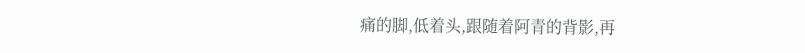痛的脚,低着头,跟随着阿青的背影,再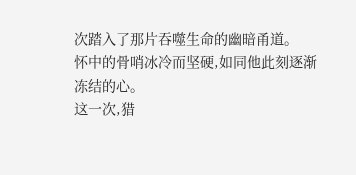次踏入了那片吞噬生命的幽暗甬道。
怀中的骨哨冰冷而坚硬,如同他此刻逐渐冻结的心。
这一次,猎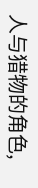人与猎物的角色,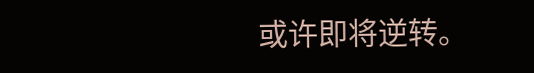或许即将逆转。